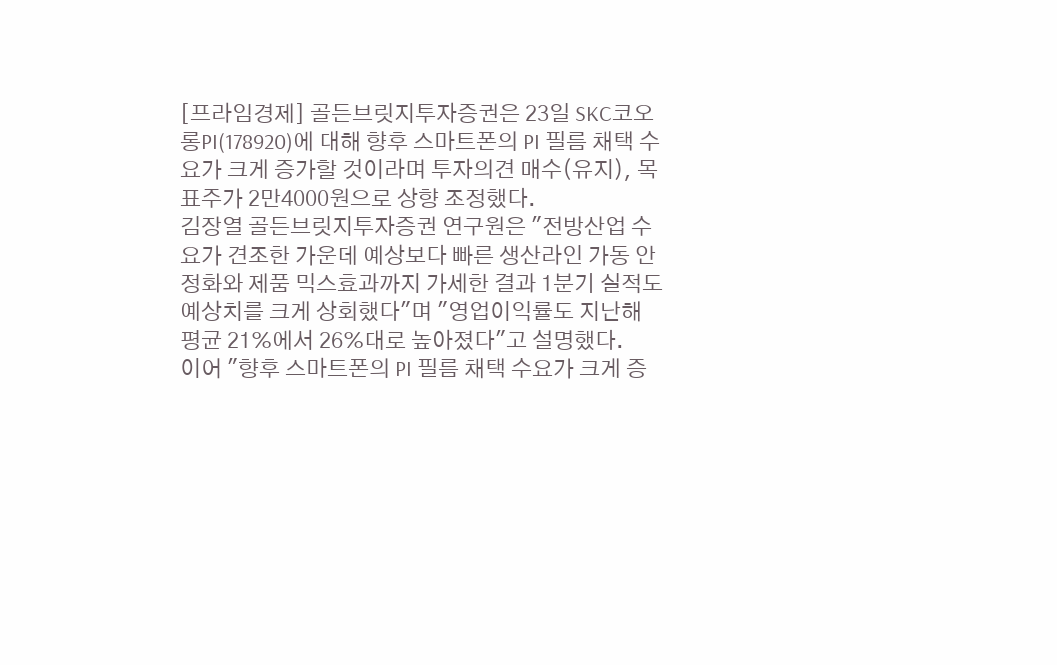[프라임경제] 골든브릿지투자증권은 23일 SKC코오롱PI(178920)에 대해 향후 스마트폰의 PI 필름 채택 수요가 크게 증가할 것이라며 투자의견 매수(유지), 목표주가 2만4000원으로 상향 조정했다.
김장열 골든브릿지투자증권 연구원은 "전방산업 수요가 견조한 가운데 예상보다 빠른 생산라인 가동 안정화와 제품 믹스효과까지 가세한 결과 1분기 실적도 예상치를 크게 상회했다"며 "영업이익률도 지난해 평균 21%에서 26%대로 높아졌다"고 설명했다.
이어 "향후 스마트폰의 PI 필름 채택 수요가 크게 증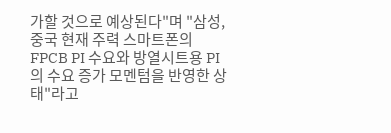가할 것으로 예상된다"며 "삼성, 중국 현재 주력 스마트폰의 FPCB PI 수요와 방열시트용 PI의 수요 증가 모멘텀을 반영한 상태"라고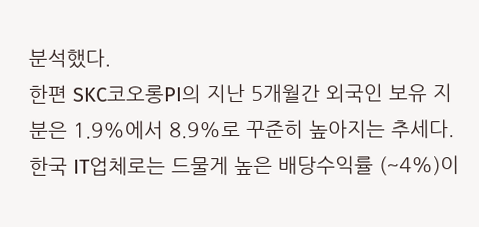분석했다.
한편 SKC코오롱PI의 지난 5개월간 외국인 보유 지분은 1.9%에서 8.9%로 꾸준히 높아지는 추세다. 한국 IT업체로는 드물게 높은 배당수익률 (~4%)이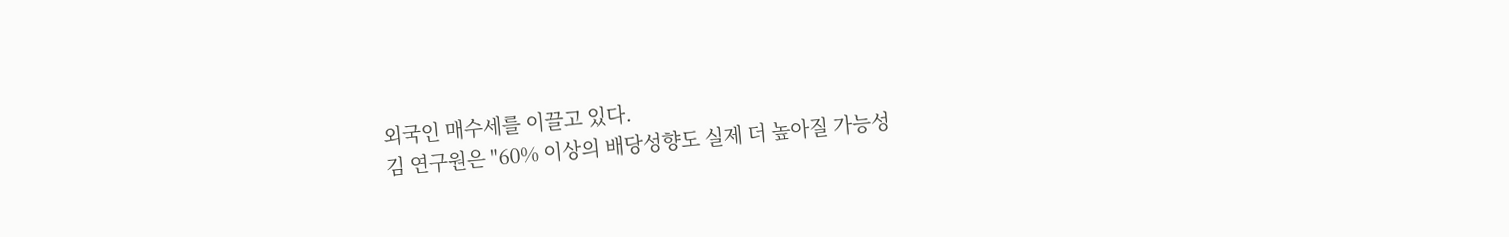외국인 매수세를 이끌고 있다.
김 연구원은 "60% 이상의 배당성향도 실제 더 높아질 가능성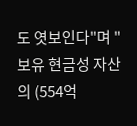도 엿보인다"며 "보유 현금성 자산의 (554억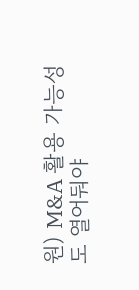원) M&A 활용 가능성도 열어둬야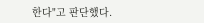한다"고 판단했다.